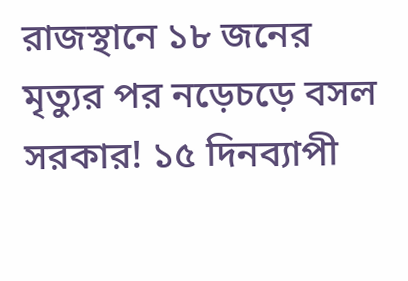রাজস্থানে ১৮ জনের মৃত্যুর পর নড়েচড়ে বসল সরকার! ১৫ দিনব্যাপী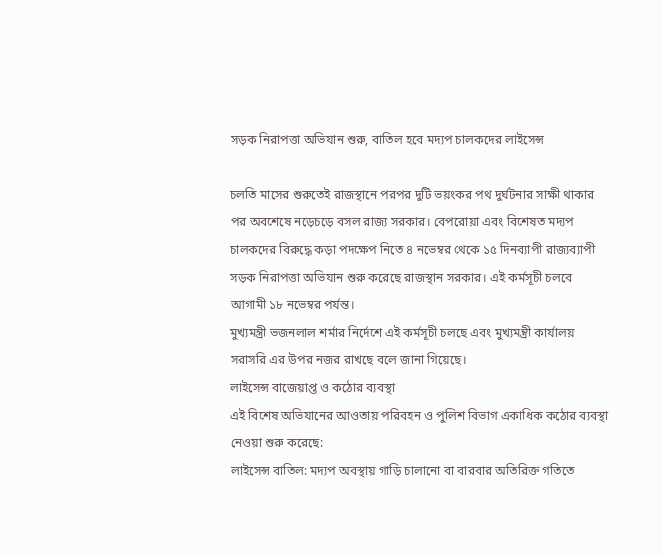সড়ক নিরাপত্তা অভিযান শুরু, বাতিল হবে মদ্যপ চালকদের লাইসেন্স

চলতি মাসের শুরুতেই রাজস্থানে পরপর দুটি ভয়ংকর পথ দুর্ঘটনার সাক্ষী থাকার পর অবশেষে নড়েচড়ে বসল রাজ্য সরকার। বেপরোয়া এবং বিশেষত মদ্যপ চালকদের বিরুদ্ধে কড়া পদক্ষেপ নিতে ৪ নভেম্বর থেকে ১৫ দিনব্যাপী রাজ্যব্যাপী সড়ক নিরাপত্তা অভিযান শুরু করেছে রাজস্থান সরকার। এই কর্মসূচী চলবে আগামী ১৮ নভেম্বর পর্যন্ত।
মুখ্যমন্ত্রী ভজনলাল শর্মার নির্দেশে এই কর্মসূচী চলছে এবং মুখ্যমন্ত্রী কার্যালয় সরাসরি এর উপর নজর রাখছে বলে জানা গিয়েছে।
লাইসেন্স বাজেয়াপ্ত ও কঠোর ব্যবস্থা
এই বিশেষ অভিযানের আওতায় পরিবহন ও পুলিশ বিভাগ একাধিক কঠোর ব্যবস্থা নেওয়া শুরু করেছে:
লাইসেন্স বাতিল: মদ্যপ অবস্থায় গাড়ি চালানো বা বারবার অতিরিক্ত গতিতে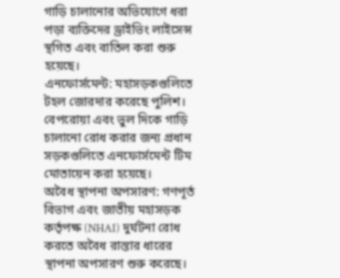গাড়ি চালানোর অভিযোগে ধরা পড়া ব্যক্তিদের ড্রাইভিং লাইসেন্স স্থগিত এবং বাতিল করা শুরু হয়েছে।
এনফোর্সমেন্ট: মহাসড়কগুলিতে টহল জোরদার করেছে পুলিশ। বেপরোয়া এবং ভুল দিকে গাড়ি চালানো রোধ করার জন্য প্রধান সড়কগুলিতে এনফোর্সমেন্ট টিম মোতায়েন করা হয়েছে।
অবৈধ স্থাপনা অপসারণ: গণপূর্ত বিভাগ এবং জাতীয় মহাসড়ক কর্তৃপক্ষ (NHAI) দুর্ঘটনা রোধ করতে অবৈধ রাস্তার ধারের স্থাপনা অপসারণ শুরু করেছে।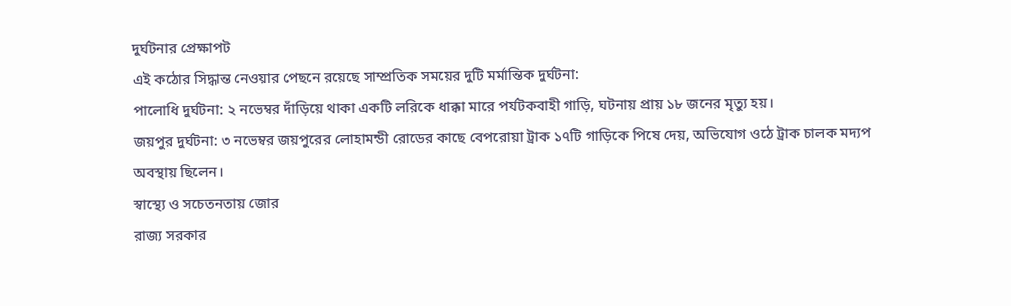দুর্ঘটনার প্রেক্ষাপট
এই কঠোর সিদ্ধান্ত নেওয়ার পেছনে রয়েছে সাম্প্রতিক সময়ের দুটি মর্মান্তিক দুর্ঘটনা:
পালোধি দুর্ঘটনা: ২ নভেম্বর দাঁড়িয়ে থাকা একটি লরিকে ধাক্কা মারে পর্যটকবাহী গাড়ি, ঘটনায় প্রায় ১৮ জনের মৃত্যু হয়।
জয়পুর দুর্ঘটনা: ৩ নভেম্বর জয়পুরের লোহামন্ডী রোডের কাছে বেপরোয়া ট্রাক ১৭টি গাড়িকে পিষে দেয়, অভিযোগ ওঠে ট্রাক চালক মদ্যপ অবস্থায় ছিলেন।
স্বাস্থ্যে ও সচেতনতায় জোর
রাজ্য সরকার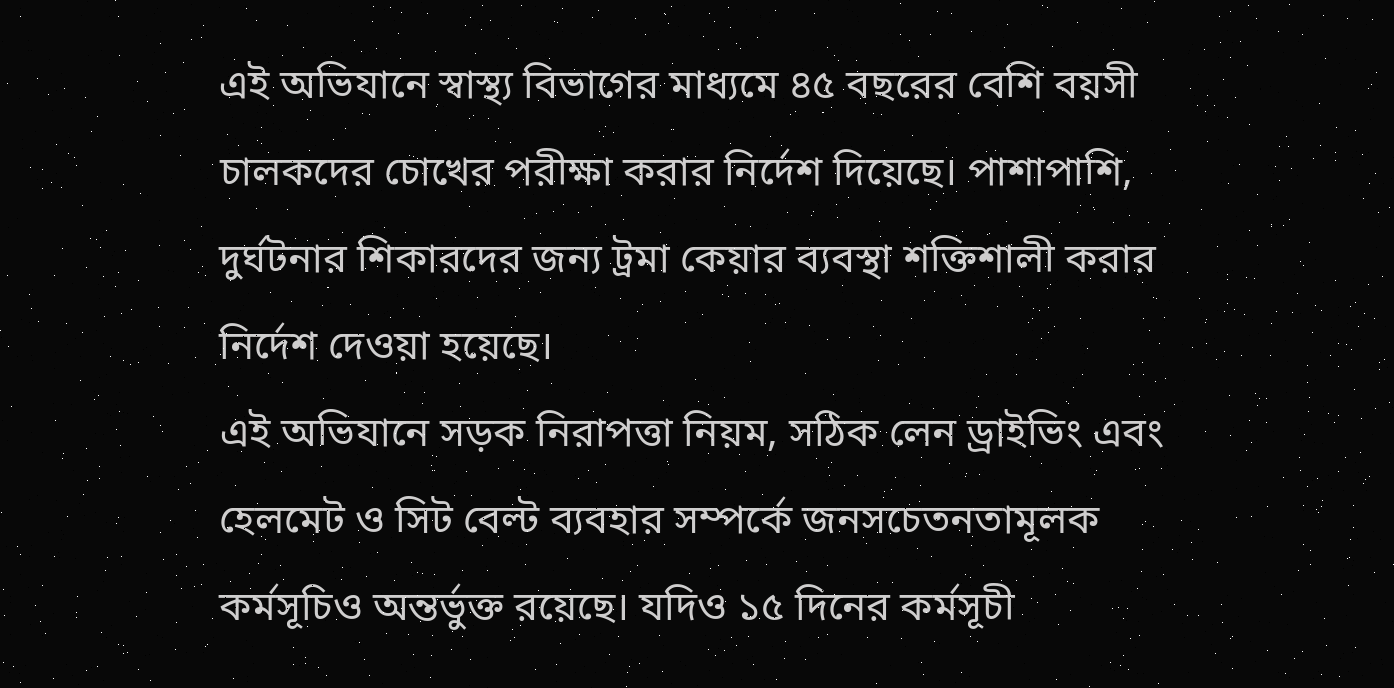এই অভিযানে স্বাস্থ্য বিভাগের মাধ্যমে ৪৫ বছরের বেশি বয়সী চালকদের চোখের পরীক্ষা করার নির্দেশ দিয়েছে। পাশাপাশি, দুর্ঘটনার শিকারদের জন্য ট্রমা কেয়ার ব্যবস্থা শক্তিশালী করার নির্দেশ দেওয়া হয়েছে।
এই অভিযানে সড়ক নিরাপত্তা নিয়ম, সঠিক লেন ড্রাইভিং এবং হেলমেট ও সিট বেল্ট ব্যবহার সম্পর্কে জনসচেতনতামূলক কর্মসূচিও অন্তর্ভুক্ত রয়েছে। যদিও ১৫ দিনের কর্মসূচী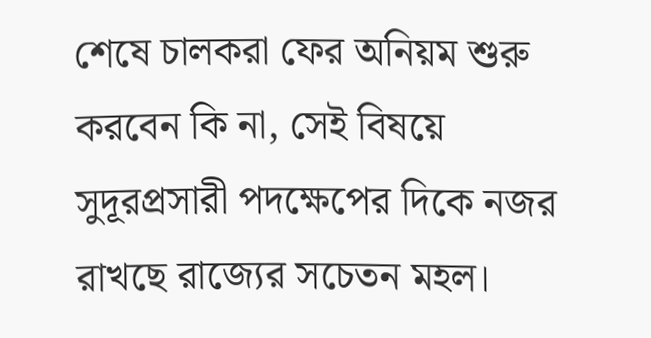শেষে চালকরা ফের অনিয়ম শুরু করবেন কি না, সেই বিষয়ে সুদূরপ্রসারী পদক্ষেপের দিকে নজর রাখছে রাজ্যের সচেতন মহল।